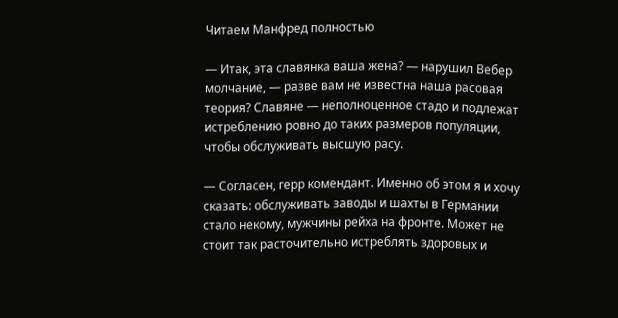Читаем Манфред полностью

— Итак, эта славянка ваша жена? — нарушил Вебер молчание, — разве вам не известна наша расовая теория? Славяне — неполноценное стадо и подлежат истреблению ровно до таких размеров популяции, чтобы обслуживать высшую расу.

— Согласен, герр комендант. Именно об этом я и хочу сказать: обслуживать заводы и шахты в Германии стало некому, мужчины рейха на фронте. Может не стоит так расточительно истреблять здоровых и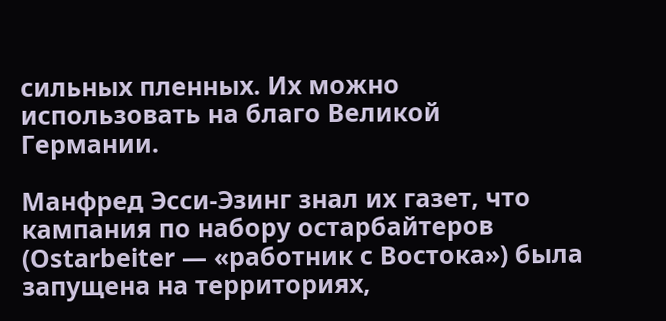сильных пленных. Их можно использовать на благо Великой Германии.

Манфред Эсси-Эзинг знал их газет, что кампания по набору остарбайтеров (Ostarbeiter — «работник с Востока») была запущена на территориях,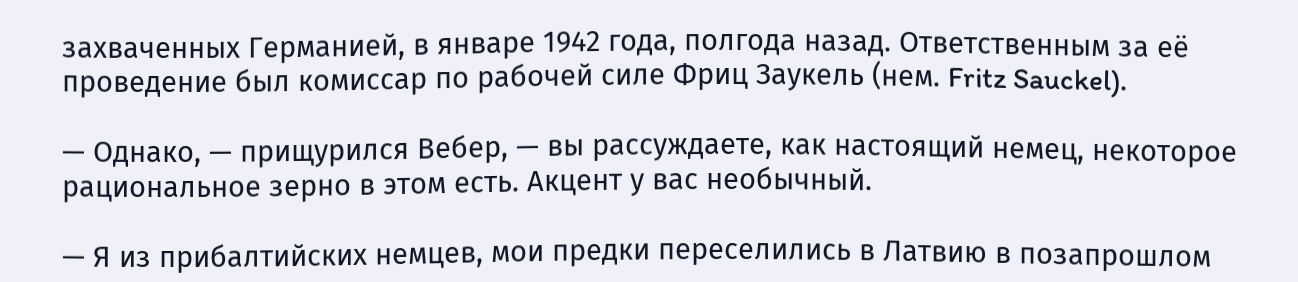захваченных Германией, в январе 1942 года, полгода назад. Ответственным за её проведение был комиссар по рабочей силе Фриц Заукель (нем. Fritz Sauckel).

— Однако, — прищурился Вебер, — вы рассуждаете, как настоящий немец, некоторое рациональное зерно в этом есть. Акцент у вас необычный.

— Я из прибалтийских немцев, мои предки переселились в Латвию в позапрошлом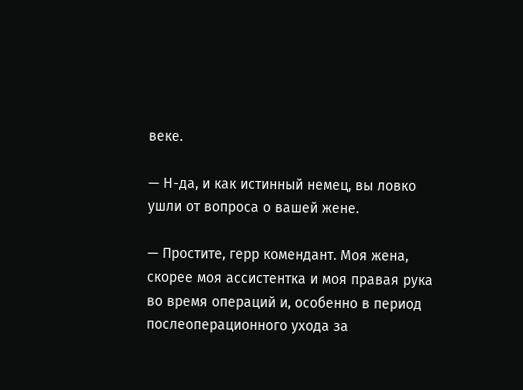веке.

— Н-да, и как истинный немец, вы ловко ушли от вопроса о вашей жене.

— Простите, герр комендант. Моя жена, скорее моя ассистентка и моя правая рука во время операций и, особенно в период послеоперационного ухода за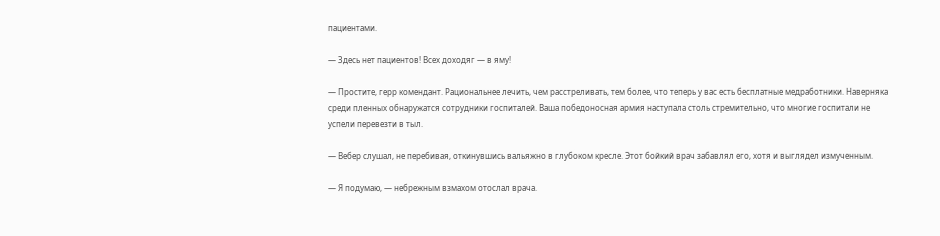пациентами.

— Здесь нет пациентов! Всех доходяг — в яму!

— Простите, герр комендант. Рациональнее лечить, чем расстреливать, тем более, что теперь у вас есть бесплатные медработники. Наверняка среди пленных обнаружатся сотрудники госпиталей. Ваша победоносная армия наступала столь стремительно, что многие госпитали не успели перевезти в тыл.

— Вебер слушал, не перебивая, откинувшись вальяжно в глубоком кресле. Этот бойкий врач забавлял его, хотя и выглядел измученным.

— Я подумаю, — небрежным взмахом отослал врача.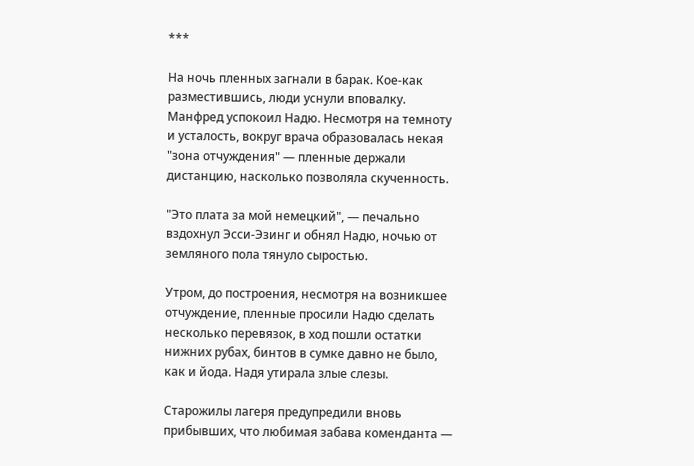***

На ночь пленных загнали в барак. Кое-как разместившись, люди уснули вповалку. Манфред успокоил Надю. Несмотря на темноту и усталость, вокруг врача образовалась некая "зона отчуждения" — пленные держали дистанцию, насколько позволяла скученность.

"Это плата за мой немецкий", — печально вздохнул Эсси-Эзинг и обнял Надю, ночью от земляного пола тянуло сыростью.

Утром, до построения, несмотря на возникшее отчуждение, пленные просили Надю сделать несколько перевязок, в ход пошли остатки нижних рубах, бинтов в сумке давно не было, как и йода. Надя утирала злые слезы.

Старожилы лагеря предупредили вновь прибывших, что любимая забава коменданта —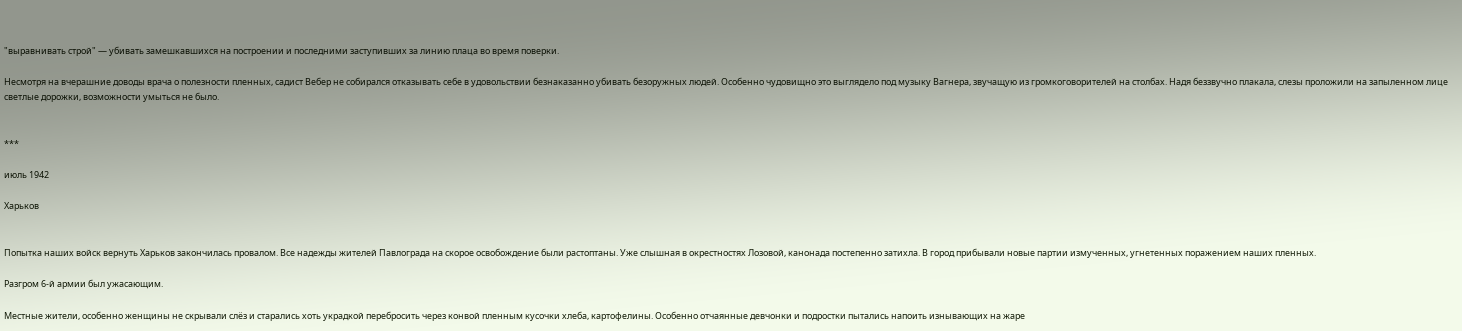"выравнивать строй" — убивать замешкавшихся на построении и последними заступивших за линию плаца во время поверки.

Несмотря на вчерашние доводы врача о полезности пленных, садист Вебер не собирался отказывать себе в удовольствии безнаказанно убивать безоружных людей. Особенно чудовищно это выглядело под музыку Вагнера, звучащую из громкоговорителей на столбах. Надя беззвучно плакала, слезы проложили на запыленном лице светлые дорожки, возможности умыться не было.


***

июль 1942

Харьков


Попытка наших войск вернуть Харьков закончилась провалом. Все надежды жителей Павлограда на скорое освобождение были растоптаны. Уже слышная в окрестностях Лозовой, канонада постепенно затихла. В город прибывали новые партии измученных, угнетенных поражением наших пленных.

Разгром 6-й армии был ужасающим.

Местные жители, особенно женщины не скрывали слёз и старались хоть украдкой перебросить через конвой пленным кусочки хлеба, картофелины. Особенно отчаянные девчонки и подростки пытались напоить изнывающих на жаре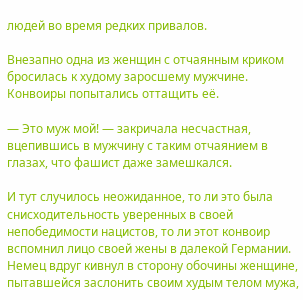людей во время редких привалов.

Внезапно одна из женщин с отчаянным криком бросилась к худому заросшему мужчине. Конвоиры попытались оттащить её.

— Это муж мой! — закричала несчастная, вцепившись в мужчину с таким отчаянием в глазах, что фашист даже замешкался.

И тут случилось неожиданное, то ли это была снисходительность уверенных в своей непобедимости нацистов, то ли этот конвоир вспомнил лицо своей жены в далекой Германии. Немец вдруг кивнул в сторону обочины женщине, пытавшейся заслонить своим худым телом мужа,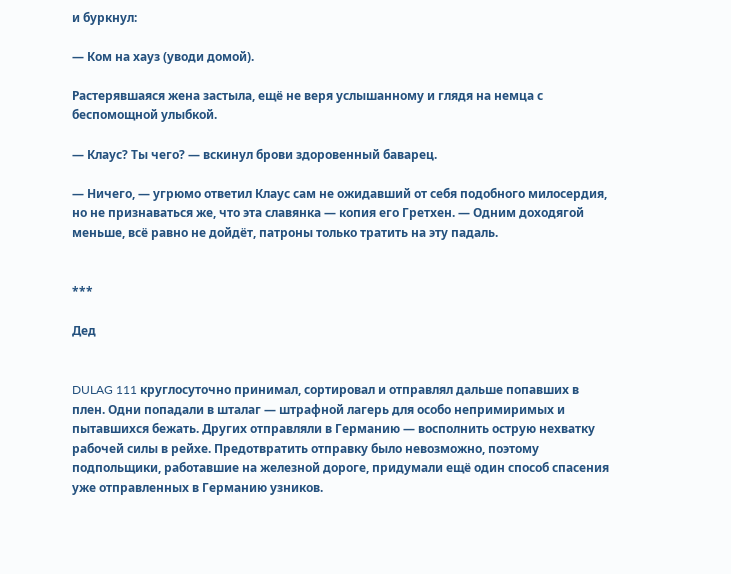и буркнул:

— Ком на хауз (уводи домой).

Растерявшаяся жена застыла, ещё не веря услышанному и глядя на немца с беспомощной улыбкой.

— Клаус? Ты чего? — вскинул брови здоровенный баварец.

— Ничего, — угрюмо ответил Клаус сам не ожидавший от себя подобного милосердия, но не признаваться же, что эта славянка — копия его Гретхен. — Одним доходягой меньше, всё равно не дойдёт, патроны только тратить на эту падаль.


***

Дед


DULAG 111 круглосуточно принимал, сортировал и отправлял дальше попавших в плен. Одни попадали в шталаг — штрафной лагерь для особо непримиримых и пытавшихся бежать. Других отправляли в Германию — восполнить острую нехватку рабочей силы в рейхе. Предотвратить отправку было невозможно, поэтому подпольщики, работавшие на железной дороге, придумали ещё один способ спасения уже отправленных в Германию узников.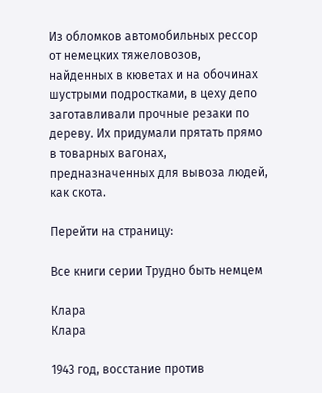Из обломков автомобильных рессор от немецких тяжеловозов, найденных в кюветах и на обочинах шустрыми подростками, в цеху депо заготавливали прочные резаки по дереву. Их придумали прятать прямо в товарных вагонах, предназначенных для вывоза людей, как скота.

Перейти на страницу:

Все книги серии Трудно быть немцем

Клара
Клара

1943 год, восстание против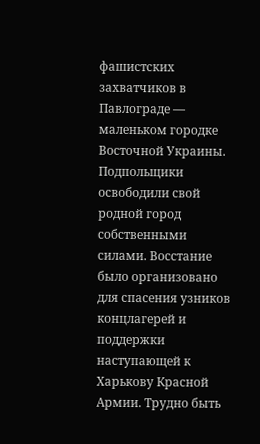фашистских захватчиков в Павлограде — маленьком городке Восточной Украины. Подпольщики освободили свой родной город собственными силами. Восстание было организовано для спасения узников концлагерей и поддержки наступающей к Харькову Красной Армии. Трудно быть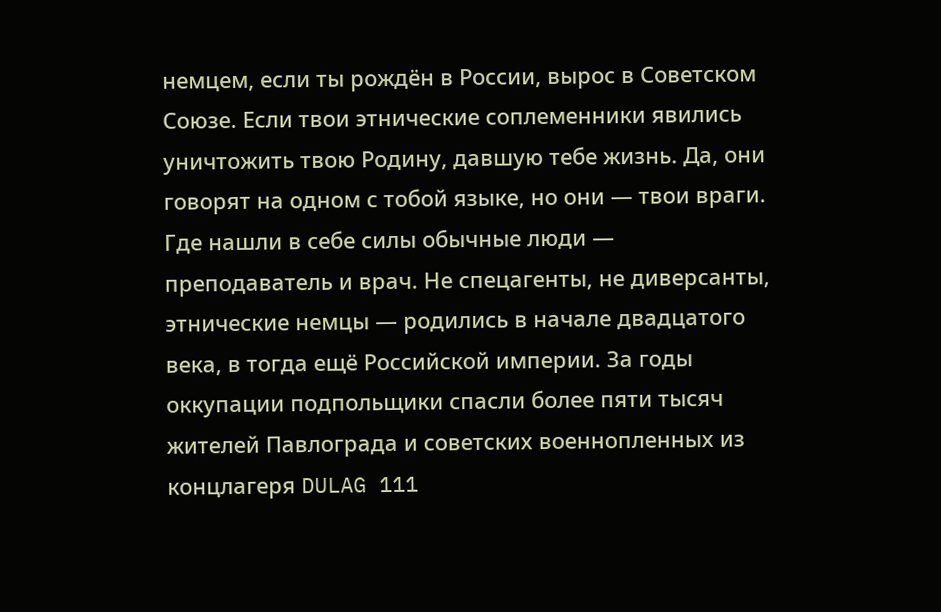немцем, если ты рождён в России, вырос в Советском Союзе. Если твои этнические соплеменники явились уничтожить твою Родину, давшую тебе жизнь. Да, они говорят на одном с тобой языке, но они — твои враги. Где нашли в себе силы обычные люди — преподаватель и врач. Не спецагенты, не диверсанты, этнические немцы — родились в начале двадцатого века, в тогда ещё Российской империи. За годы оккупации подпольщики спасли более пяти тысяч жителей Павлограда и советских военнопленных из концлагеря DULAG 111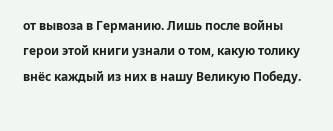от вывоза в Германию. Лишь после войны герои этой книги узнали о том, какую толику внёс каждый из них в нашу Великую Победу.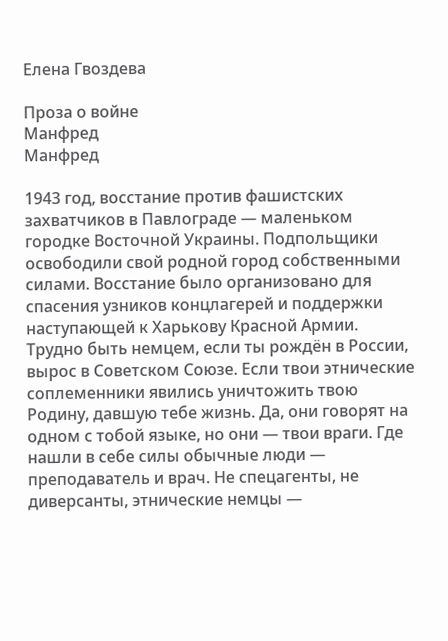Елена Гвоздева

Проза о войне
Манфред
Манфред

1943 год, восстание против фашистских захватчиков в Павлограде — маленьком городке Восточной Украины. Подпольщики освободили свой родной город собственными силами. Восстание было организовано для спасения узников концлагерей и поддержки наступающей к Харькову Красной Армии. Трудно быть немцем, если ты рождён в России, вырос в Советском Союзе. Если твои этнические соплеменники явились уничтожить твою Родину, давшую тебе жизнь. Да, они говорят на одном с тобой языке, но они — твои враги. Где нашли в себе силы обычные люди — преподаватель и врач. Не спецагенты, не диверсанты, этнические немцы —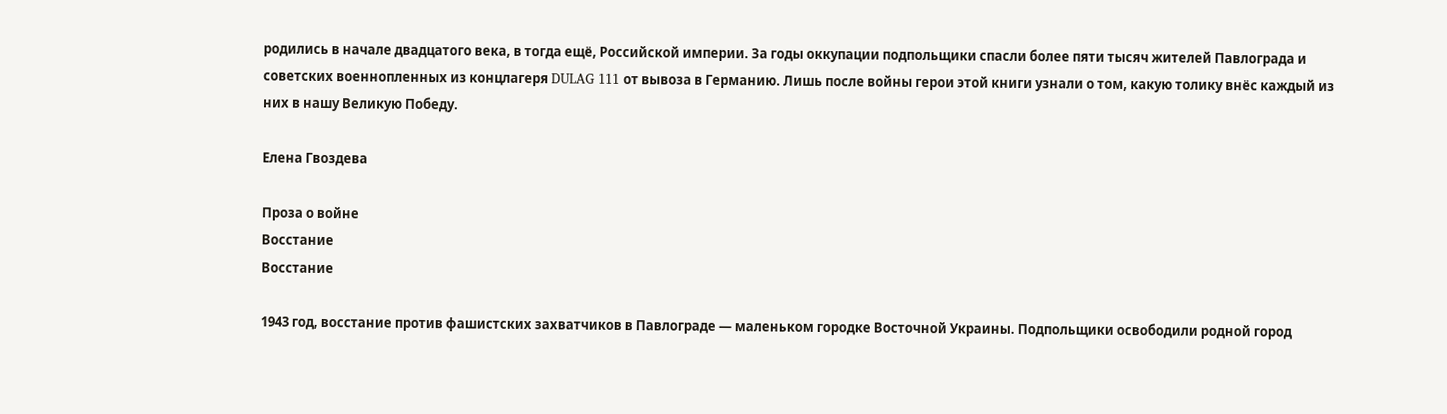родились в начале двадцатого века, в тогда ещё, Российской империи. За годы оккупации подпольщики спасли более пяти тысяч жителей Павлограда и советских военнопленных из концлагеря DULAG 111 от вывоза в Германию. Лишь после войны герои этой книги узнали о том, какую толику внёс каждый из них в нашу Великую Победу.

Елена Гвоздева

Проза о войне
Восстание
Восстание

1943 год, восстание против фашистских захватчиков в Павлограде — маленьком городке Восточной Украины. Подпольщики освободили родной город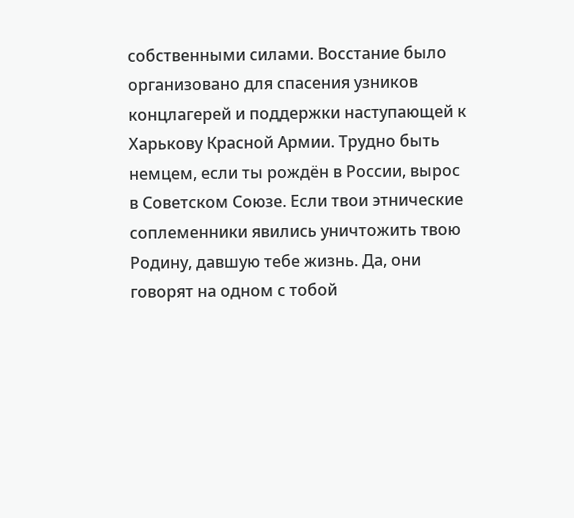собственными силами. Восстание было организовано для спасения узников концлагерей и поддержки наступающей к Харькову Красной Армии. Трудно быть немцем, если ты рождён в России, вырос в Советском Союзе. Если твои этнические соплеменники явились уничтожить твою Родину, давшую тебе жизнь. Да, они говорят на одном с тобой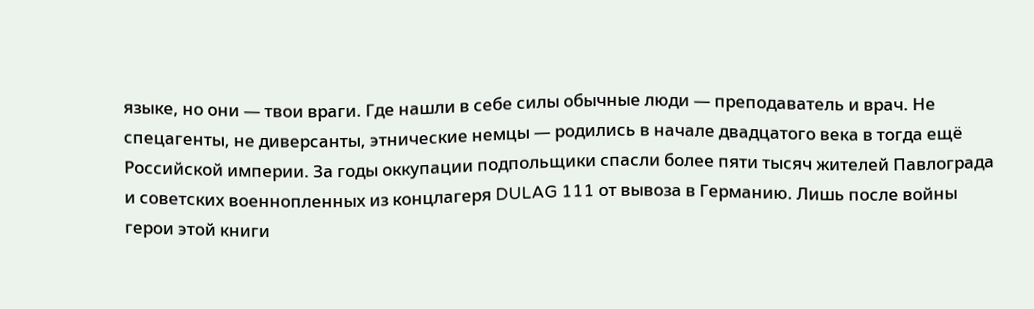языке, но они — твои враги. Где нашли в себе силы обычные люди — преподаватель и врач. Не спецагенты, не диверсанты, этнические немцы — родились в начале двадцатого века в тогда ещё Российской империи. За годы оккупации подпольщики спасли более пяти тысяч жителей Павлограда и советских военнопленных из концлагеря DULAG 111 от вывоза в Германию. Лишь после войны герои этой книги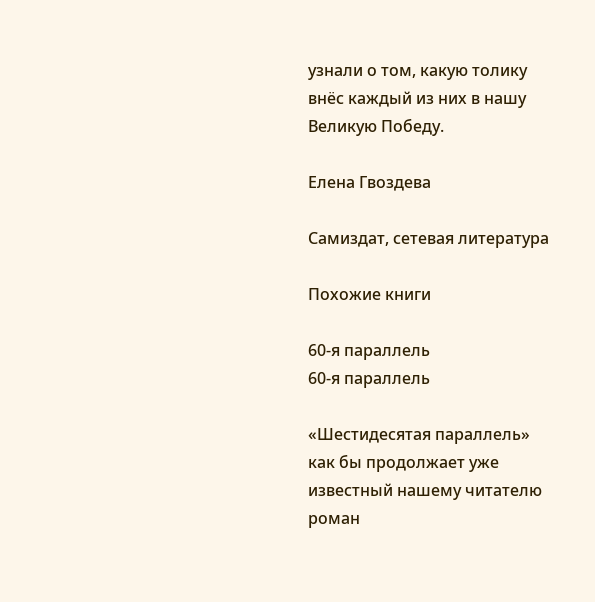узнали о том, какую толику внёс каждый из них в нашу Великую Победу.

Елена Гвоздева

Самиздат, сетевая литература

Похожие книги

60-я параллель
60-я параллель

«Шестидесятая параллель» как бы продолжает уже известный нашему читателю роман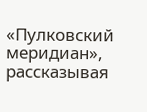«Пулковский меридиан», рассказывая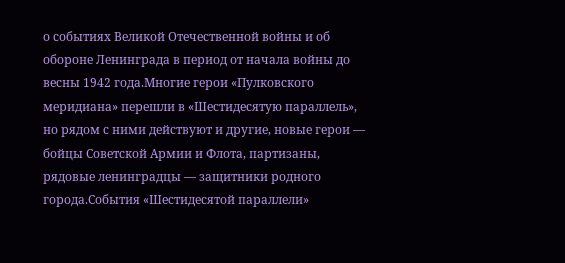о событиях Великой Отечественной войны и об обороне Ленинграда в период от начала войны до весны 1942 года.Многие герои «Пулковского меридиана» перешли в «Шестидесятую параллель», но рядом с ними действуют и другие, новые герои — бойцы Советской Армии и Флота, партизаны, рядовые ленинградцы — защитники родного города.События «Шестидесятой параллели»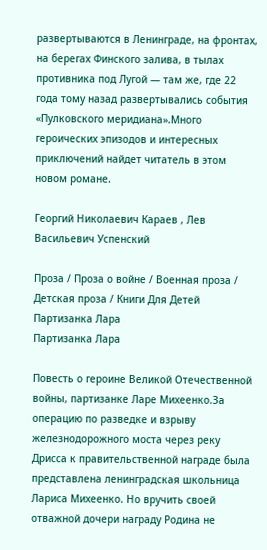развертываются в Ленинграде, на фронтах, на берегах Финского залива, в тылах противника под Лугой — там же, где 22 года тому назад развертывались события «Пулковского меридиана».Много героических эпизодов и интересных приключений найдет читатель в этом новом романе.

Георгий Николаевич Караев , Лев Васильевич Успенский

Проза / Проза о войне / Военная проза / Детская проза / Книги Для Детей
Партизанка Лара
Партизанка Лара

Повесть о героине Великой Отечественной войны, партизанке Ларе Михеенко.За операцию по разведке и взрыву железнодорожного моста через реку Дрисса к правительственной награде была представлена ленинградская школьница Лариса Михеенко. Но вручить своей отважной дочери награду Родина не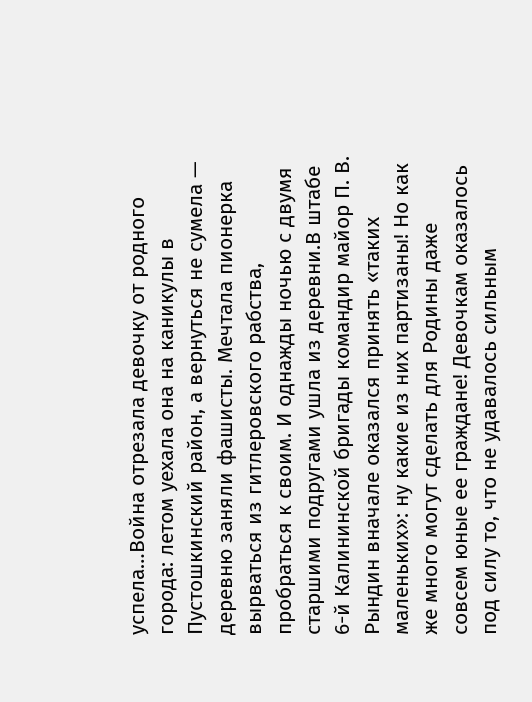успела…Война отрезала девочку от родного города: летом уехала она на каникулы в Пустошкинский район, а вернуться не сумела — деревню заняли фашисты. Мечтала пионерка вырваться из гитлеровского рабства, пробраться к своим. И однажды ночью с двумя старшими подругами ушла из деревни.В штабе 6-й Калининской бригады командир майор П. В. Рындин вначале оказался принять «таких маленьких»: ну какие из них партизаны! Но как же много могут сделать для Родины даже совсем юные ее граждане! Девочкам оказалось под силу то, что не удавалось сильным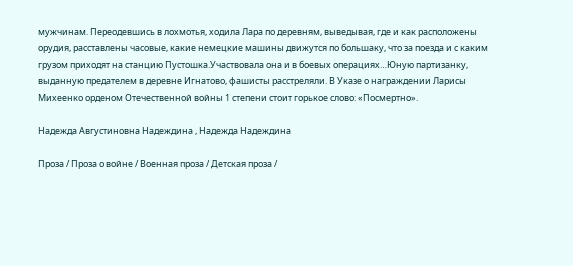мужчинам. Переодевшись в лохмотья, ходила Лара по деревням, выведывая, где и как расположены орудия, расставлены часовые, какие немецкие машины движутся по большаку, что за поезда и с каким грузом приходят на станцию Пустошка.Участвовала она и в боевых операциях…Юную партизанку, выданную предателем в деревне Игнатово, фашисты расстреляли. В Указе о награждении Ларисы Михеенко орденом Отечественной войны 1 степени стоит горькое слово: «Посмертно».

Надежда Августиновна Надеждина , Надежда Надеждина

Проза / Проза о войне / Военная проза / Детская проза /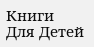Книги Для Детей